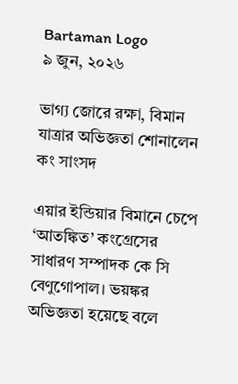Bartaman Logo
৯ জুন, ২০২৬

ভাগ্য জোরে রক্ষা, বিমান যাত্রার অভিজ্ঞতা শোনালেন কং সাংসদ

এয়ার ইন্ডিয়ার বিমানে চেপে ‘আতঙ্কিত’ কংগ্রেসের সাধারণ সম্পাদক কে সি বেণুগোপাল। ভয়ঙ্কর অভিজ্ঞতা হয়েছে বলে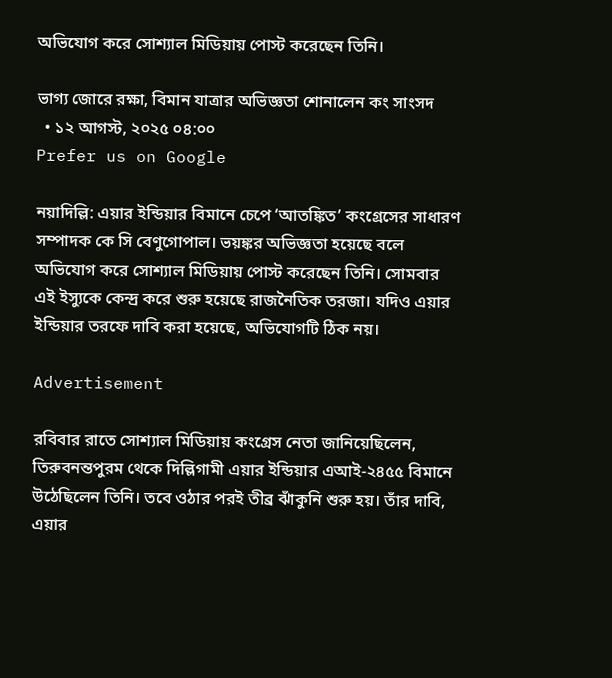অভিযোগ করে সোশ্যাল মিডিয়ায় পোস্ট করেছেন তিনি।

ভাগ্য জোরে রক্ষা, বিমান যাত্রার অভিজ্ঞতা শোনালেন কং সাংসদ
  • ১২ আগস্ট, ২০২৫ ০৪:০০
Prefer us on Google

নয়াদিল্লি: এয়ার ইন্ডিয়ার বিমানে চেপে ‘আতঙ্কিত’ কংগ্রেসের সাধারণ সম্পাদক কে সি বেণুগোপাল। ভয়ঙ্কর অভিজ্ঞতা হয়েছে বলে অভিযোগ করে সোশ্যাল মিডিয়ায় পোস্ট করেছেন তিনি। সোমবার এই ইস্যুকে কেন্দ্র করে শুরু হয়েছে রাজনৈতিক তরজা। যদিও এয়ার ইন্ডিয়ার তরফে দাবি করা হয়েছে, অভিযোগটি ঠিক নয়।

Advertisement

রবিবার রাতে সোশ্যাল মিডিয়ায় কংগ্রেস নেতা জানিয়েছিলেন, তিরুবনন্তপুরম থেকে দিল্লিগামী এয়ার ইন্ডিয়ার এআই-২৪৫৫ বিমানে উঠেছিলেন তিনি। তবে ওঠার পরই তীব্র ঝাঁকুনি শুরু হয়। তাঁর দাবি, এয়ার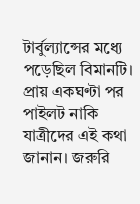টার্বুল্যান্সের মধ্যে পড়েছিল বিমানটি। প্রায় একঘণ্টা পর পাইলট নাকি যাত্রীদের এই কথা জানান। জরুরি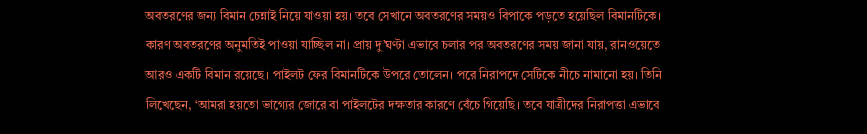অবতরণের জন্য বিমান চেন্নাই নিয়ে যাওয়া হয়। তবে সেখানে অবতরণের সময়ও বিপাকে পড়তে হয়েছিল বিমানটিকে। কারণ অবতরণের অনুমতিই পাওয়া যাচ্ছিল না। প্রায় দু’ঘণ্টা এভাবে চলার পর অবতরণের সময় জানা যায়, রানওয়েতে আরও একটি বিমান রয়েছে। পাইলট ফের বিমানটিকে উপরে তোলেন। পরে নিরাপদে সেটিকে নীচে নামানো হয়। তিনি লিখেছেন, ‘আমরা হয়তো ভাগ্যের জোরে বা পাইলটের দক্ষতার কারণে বেঁচে গিয়েছি। তবে যাত্রীদের নিরাপত্তা এভাবে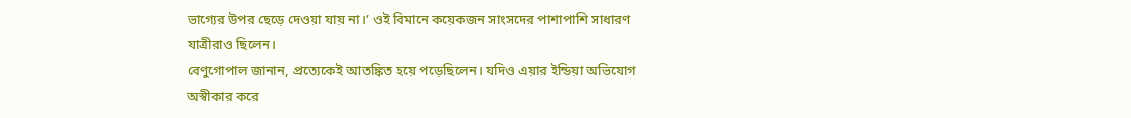ভাগ্যের উপর ছেড়ে দেওয়া যায় না।’ ওই বিমানে কয়েকজন সাংসদের পাশাপাশি সাধারণ যাত্রীরাও ছিলেন।
বেণুগোপাল জানান, প্রত্যেকেই আতঙ্কিত হয়ে পড়েছিলেন। যদিও এয়ার ইন্ডিয়া অভিযোগ অস্বীকার করে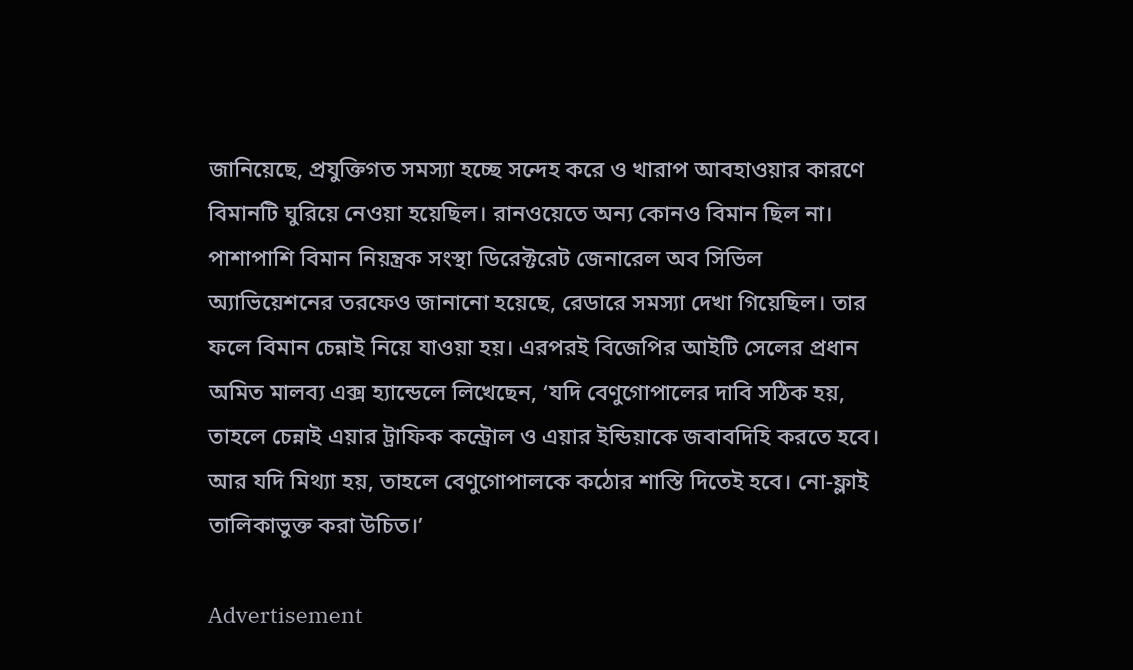জানিয়েছে, প্রযুক্তিগত সমস্যা হচ্ছে সন্দেহ করে ও খারাপ আবহাওয়ার কারণে বিমানটি ঘুরিয়ে নেওয়া হয়েছিল। রানওয়েতে অন্য কোনও বিমান ছিল না। পাশাপাশি বিমান নিয়ন্ত্রক সংস্থা ডিরেক্টরেট জেনারেল অব সিভিল অ্যাভিয়েশনের তরফেও জানানো হয়েছে, রেডারে সমস্যা দেখা গিয়েছিল। তার ফলে বিমান চেন্নাই নিয়ে যাওয়া হয়। এরপরই বিজেপির আইটি সেলের প্রধান অমিত মালব্য এক্স হ্যান্ডেলে লিখেছেন, ‘যদি বেণুগোপালের দাবি সঠিক হয়, তাহলে চেন্নাই এয়ার ট্রাফিক কন্ট্রোল ও এয়ার ইন্ডিয়াকে জবাবদিহি করতে হবে। আর যদি মিথ্যা হয়, তাহলে বেণুগোপালকে কঠোর শাস্তি দিতেই হবে। নো-ফ্লাই তালিকাভুক্ত করা উচিত।’

Advertisement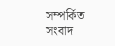সম্পর্কিত সংবাদ